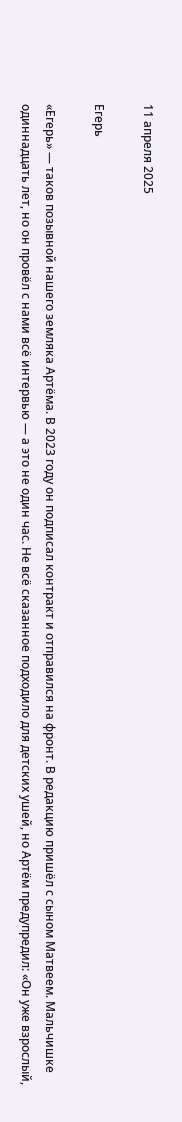11 апреля 2025

Егерь

«Егерь» — таков позывной нашего земляка Артёма. В 2023 году он подписал контракт и отправился на фронт. В редакцию пришёл с сыном Матвеем. Мальчишке одиннадцать лет, но он провёл с нами всё интервью — а это не один час. Не всё сказанное подходило для детских ушей, но Артём предупредил: «Он уже взрослый,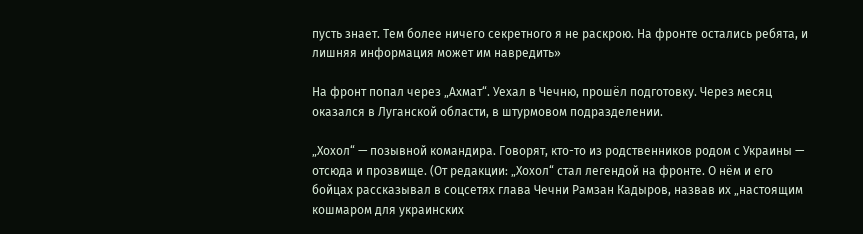пусть знает. Тем более ничего секретного я не раскрою. На фронте остались ребята, и лишняя информация может им навредить»

На фронт попал через „Ахмат“. Уехал в Чечню, прошёл подготовку. Через месяц оказался в Луганской области, в штурмовом подразделении.

„Хохол“ — позывной командира. Говорят, кто-то из родственников родом с Украины — отсюда и прозвище. (От редакции: „Хохол“ стал легендой на фронте. О нём и его бойцах рассказывал в соцсетях глава Чечни Рамзан Кадыров, назвав их „настоящим кошмаром для украинских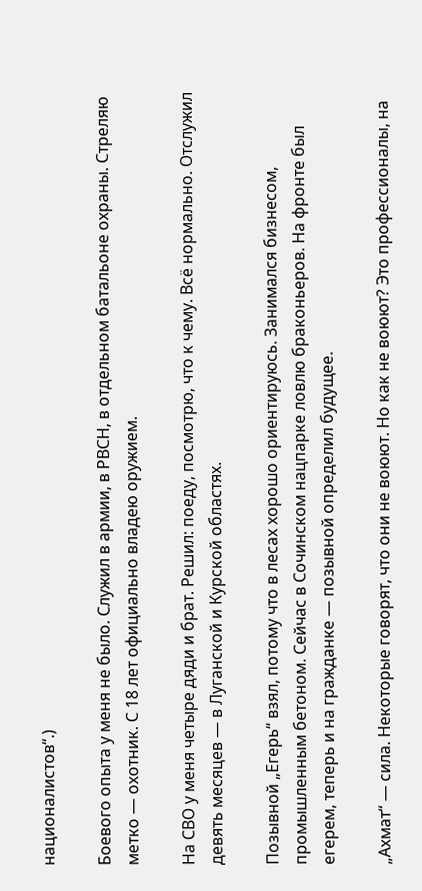националистов“.)

Боевого опыта у меня не было. Служил в армии, в РВСН, в отдельном батальоне охраны. Стреляю метко — охотник. С 18 лет официально владею оружием.

На СВО у меня четыре дяди и брат. Решил: поеду, посмотрю, что к чему. Всё нормально. Отслужил девять месяцев — в Луганской и Курской областях.

Позывной „Егерь“ взял, потому что в лесах хорошо ориентируюсь. Занимался бизнесом, промышленным бетоном. Сейчас в Сочинском нацпарке ловлю браконьеров. На фронте был егерем, теперь и на гражданке — позывной определил будущее.

„Ахмат“ — сила. Некоторые говорят, что они не воюют. Но как не воюют? Это профессионалы, на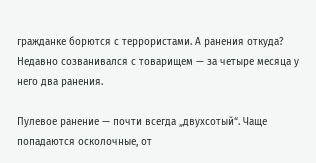гражданке борются с террористами. А ранения откуда? Недавно созванивался с товарищем — за четыре месяца у него два ранения.

Пулевое ранение — почти всегда „двухсотый“. Чаще попадаются осколочные, от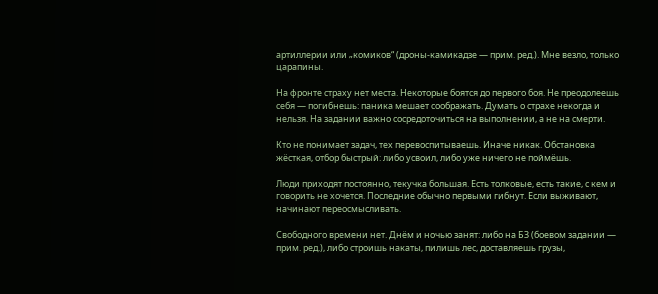артиллерии или „комиков“ (дроны-камикадзе — прим. ред.). Мне везло, только царапины.

На фронте страху нет места. Некоторые боятся до первого боя. Не преодолеешь себя — погибнешь: паника мешает соображать. Думать о страхе некогда и нельзя. На задании важно сосредоточиться на выполнении, а не на смерти.

Кто не понимает задач, тех перевоспитываешь. Иначе никак. Обстановка жёсткая, отбор быстрый: либо усвоил, либо уже ничего не поймёшь.

Люди приходят постоянно, текучка большая. Есть толковые, есть такие, с кем и говорить не хочется. Последние обычно первыми гибнут. Если выживают, начинают переосмысливать.

Свободного времени нет. Днём и ночью занят: либо на БЗ (боевом задании — прим. ред.), либо строишь накаты, пилишь лес, доставляешь грузы,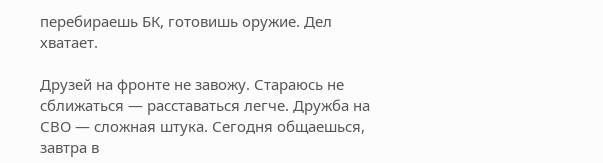перебираешь БК, готовишь оружие. Дел хватает.

Друзей на фронте не завожу. Стараюсь не сближаться — расставаться легче. Дружба на СВО — сложная штука. Сегодня общаешься, завтра в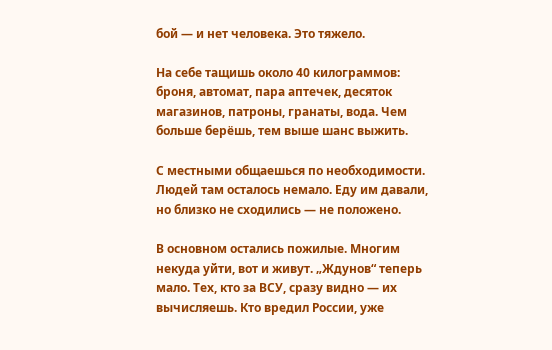бой — и нет человека. Это тяжело.

На себе тащишь около 40 килограммов: броня, автомат, пара аптечек, десяток магазинов, патроны, гранаты, вода. Чем больше берёшь, тем выше шанс выжить.

С местными общаешься по необходимости. Людей там осталось немало. Еду им давали, но близко не сходились — не положено.

В основном остались пожилые. Многим некуда уйти, вот и живут. „Ждунов“ теперь мало. Тех, кто за ВСУ, сразу видно — их вычисляешь. Кто вредил России, уже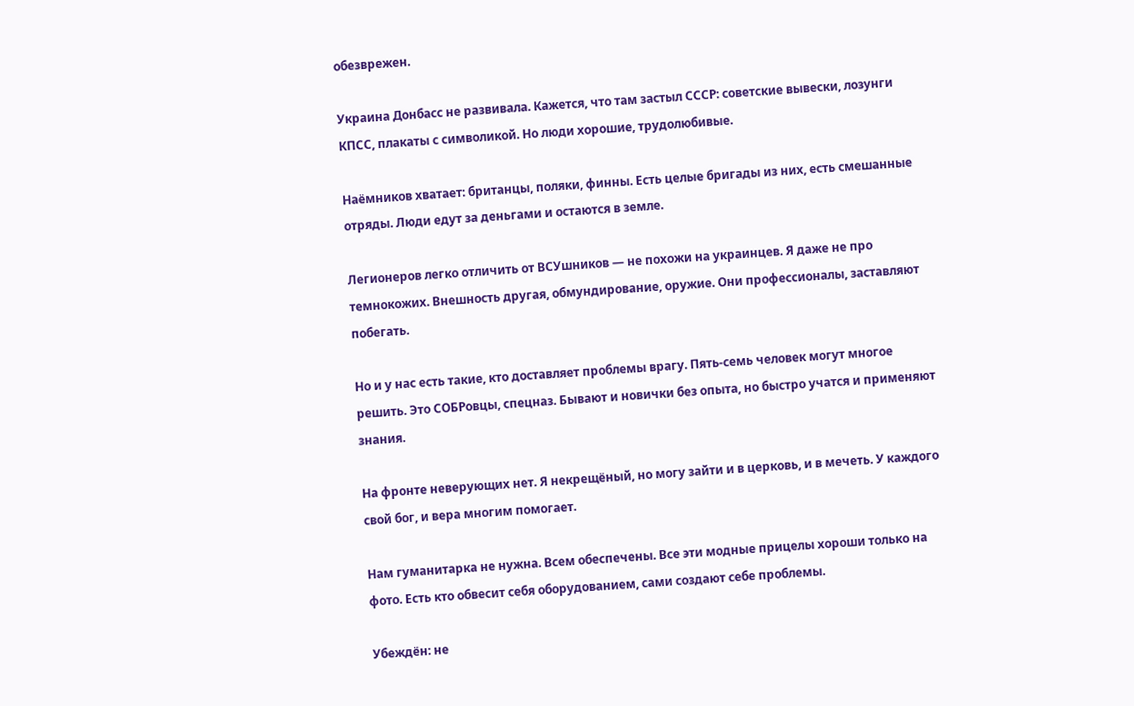обезврежен.

Украина Донбасс не развивала. Кажется, что там застыл СССР: советские вывески, лозунги КПСС, плакаты с символикой. Но люди хорошие, трудолюбивые.

Наёмников хватает: британцы, поляки, финны. Есть целые бригады из них, есть смешанные отряды. Люди едут за деньгами и остаются в земле.

Легионеров легко отличить от ВСУшников — не похожи на украинцев. Я даже не про темнокожих. Внешность другая, обмундирование, оружие. Они профессионалы, заставляют побегать.

Но и у нас есть такие, кто доставляет проблемы врагу. Пять-семь человек могут многое решить. Это СОБРовцы, спецназ. Бывают и новички без опыта, но быстро учатся и применяют знания.

На фронте неверующих нет. Я некрещёный, но могу зайти и в церковь, и в мечеть. У каждого свой бог, и вера многим помогает.

Нам гуманитарка не нужна. Всем обеспечены. Все эти модные прицелы хороши только на фото. Есть кто обвесит себя оборудованием, сами создают себе проблемы.

Убеждён: не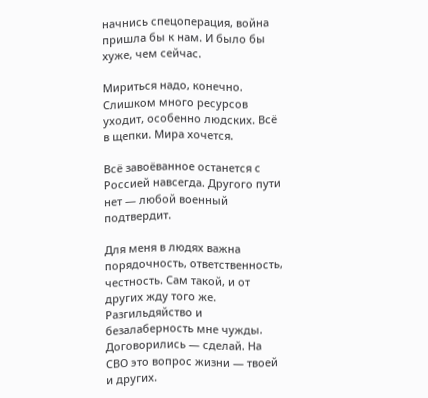начнись спецоперация, война пришла бы к нам. И было бы хуже, чем сейчас.

Мириться надо, конечно. Слишком много ресурсов уходит, особенно людских. Всё в щепки. Мира хочется.

Всё завоёванное останется с Россией навсегда. Другого пути нет — любой военный подтвердит.

Для меня в людях важна порядочность, ответственность, честность. Сам такой, и от других жду того же. Разгильдяйство и безалаберность мне чужды. Договорились — сделай. На СВО это вопрос жизни — твоей и других.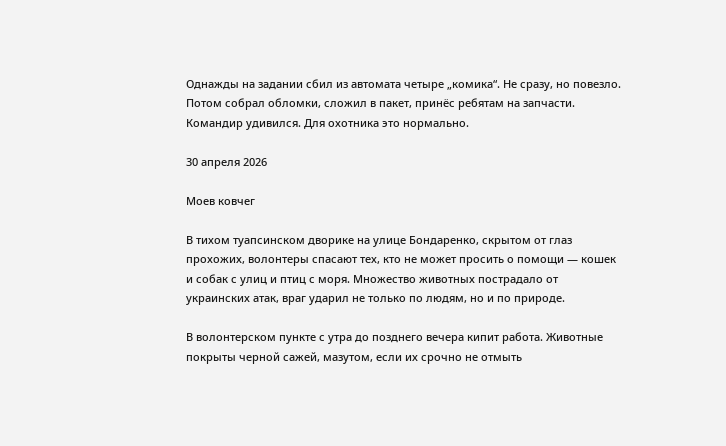Однажды на задании сбил из автомата четыре „комика“. Не сразу, но повезло. Потом собрал обломки, сложил в пакет, принёс ребятам на запчасти. Командир удивился. Для охотника это нормально.

30 апреля 2026

Моев ковчег

В тихом туапсинском дворике на улице Бондаренко, скрытом от глаз прохожих, волонтеры спасают тех, кто не может просить о помощи — кошек и собак с улиц и птиц с моря. Множество животных пострадало от украинских атак, враг ударил не только по людям, но и по природе.

В волонтерском пункте с утра до позднего вечера кипит работа. Животные покрыты черной сажей, мазутом, если их срочно не отмыть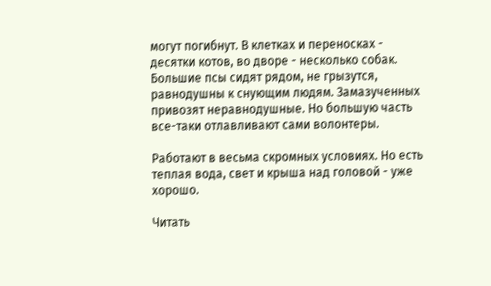могут погибнут. В клетках и переносках - десятки котов, во дворе - несколько собак.  Большие псы сидят рядом, не грызутся, равнодушны к снующим людям. Замазученных привозят неравнодушные. Но большую часть все-таки отлавливают сами волонтеры.

Работают в весьма скромных условиях. Но есть теплая вода, свет и крыша над головой - уже хорошо.

Читать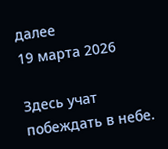далее
19 марта 2026

Здесь учат побеждать в небе.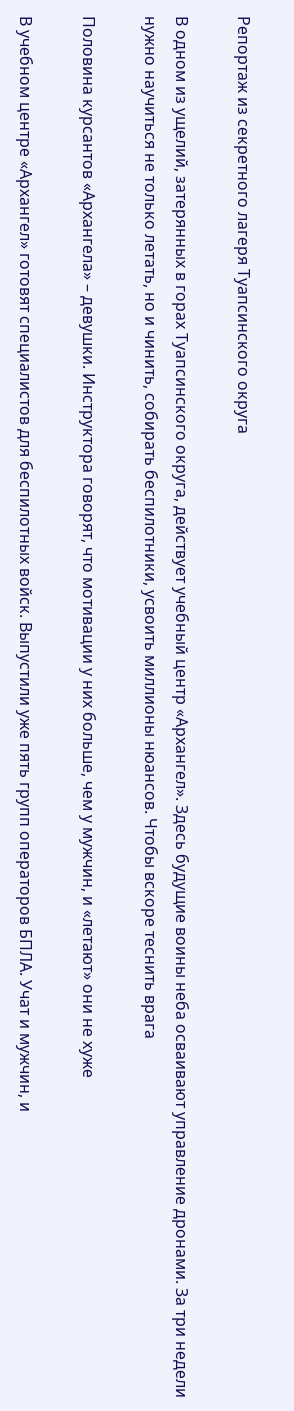Репортаж из секретного лагеря Туапсинского округа

В одном из ущелий, затерянных в горах Туапсинского округа, действует учебный центр «Архангел». Здесь будущие воины неба осваивают управление дронами. За три недели нужно научиться не только летать, но и чинить, собирать беспилотники, усвоить миллионы нюансов. Чтобы вскоре теснить врага

Половина курсантов «Архангела» – девушки. Инструктора говорят, что мотивации у них больше, чем у мужчин, и «летают» они не хуже

В учебном центре «Архангел» готовят специалистов для беспилотных войск. Выпустили уже пять групп операторов БПЛА. Учат и мужчин, и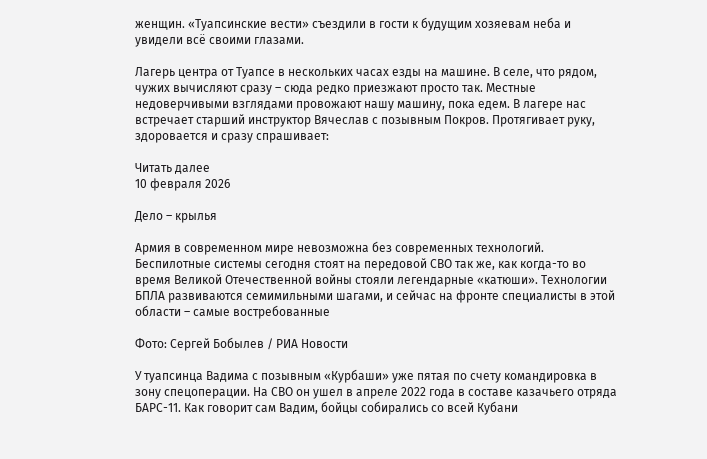женщин. «Туапсинские вести» съездили в гости к будущим хозяевам неба и увидели всё своими глазами.

Лагерь центра от Туапсе в нескольких часах езды на машине. В селе, что рядом, чужих вычисляют сразу – сюда редко приезжают просто так. Местные недоверчивыми взглядами провожают нашу машину, пока едем. В лагере нас встречает старший инструктор Вячеслав с позывным Покров. Протягивает руку, здоровается и сразу спрашивает:

Читать далее
10 февраля 2026

Дело – крылья

Армия в современном мире невозможна без современных технологий. Беспилотные системы сегодня стоят на передовой СВО так же, как когда-то во время Великой Отечественной войны стояли легендарные «катюши». Технологии БПЛА развиваются семимильными шагами, и сейчас на фронте специалисты в этой области – самые востребованные

Фото: Сергей Бобылев / РИА Новости

У туапсинца Вадима с позывным «Курбаши» уже пятая по счету командировка в зону спецоперации. На СВО он ушел в апреле 2022 года в составе казачьего отряда БАРС-11. Как говорит сам Вадим, бойцы собирались со всей Кубани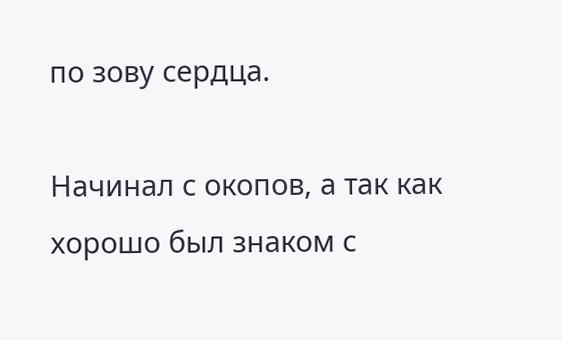по зову сердца.

Начинал с окопов, а так как хорошо был знаком с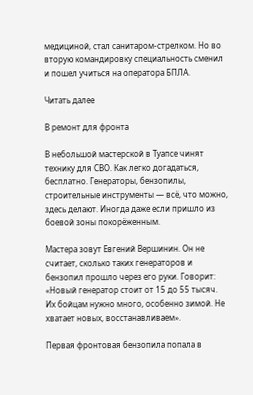медициной, стал санитаром-стрелком. Но во вторую командировку специальность сменил и пошел учиться на оператора БПЛА.

Читать далее

В ремонт для фронта

В небольшой мастерской в Туапсе чинят технику для СВО. Как легко догадаться, бесплатно. Генераторы, бензопилы, строительные инструменты — всё, что можно, здесь делают. Иногда даже если пришло из боевой зоны покорёженным.

Мастера зовут Евгений Вершинин. Он не считает, сколько таких генераторов и бензопил прошло через его руки. Говорит: «Новый генератор стоит от 15 до 55 тысяч. Их бойцам нужно много, особенно зимой. Не хватает новых, восстанавливаем».

Первая фронтовая бензопила попала в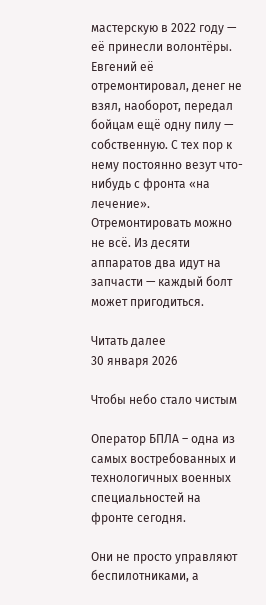мастерскую в 2022 году — её принесли волонтёры. Евгений её отремонтировал, денег не взял, наоборот, передал бойцам ещё одну пилу — собственную. С тех пор к нему постоянно везут что-нибудь с фронта «на лечение». Отремонтировать можно не всё. Из десяти аппаратов два идут на запчасти — каждый болт может пригодиться.

Читать далее
30 января 2026

Чтобы небо стало чистым

Оператор БПЛА – одна из самых востребованных и технологичных военных специальностей на фронте сегодня.

Они не просто управляют беспилотниками, а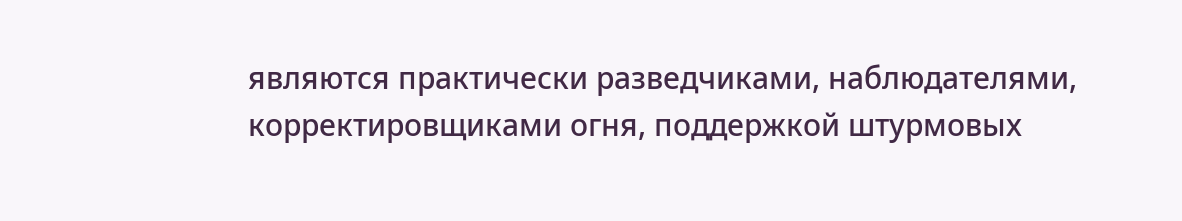являются практически разведчиками, наблюдателями, корректировщиками огня, поддержкой штурмовых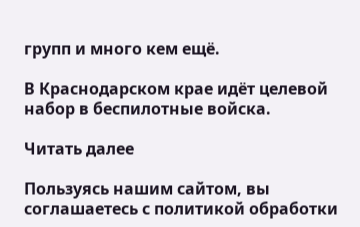групп и много кем ещё.

В Краснодарском крае идёт целевой набор в беспилотные войска.

Читать далее

Пользуясь нашим сайтом, вы соглашаетесь с политикой обработки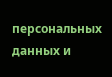персональных данных и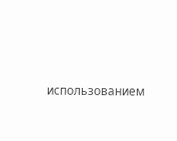использованием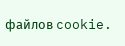файлов cookie.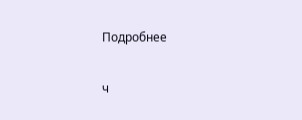Подробнее

ч